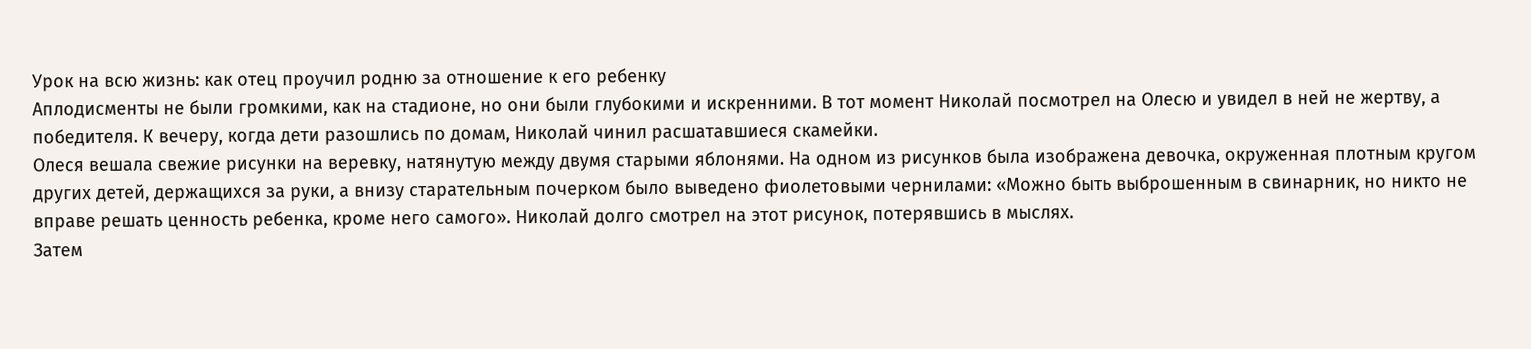Урок на всю жизнь: как отец проучил родню за отношение к его ребенку
Аплодисменты не были громкими, как на стадионе, но они были глубокими и искренними. В тот момент Николай посмотрел на Олесю и увидел в ней не жертву, а победителя. К вечеру, когда дети разошлись по домам, Николай чинил расшатавшиеся скамейки.
Олеся вешала свежие рисунки на веревку, натянутую между двумя старыми яблонями. На одном из рисунков была изображена девочка, окруженная плотным кругом других детей, держащихся за руки, а внизу старательным почерком было выведено фиолетовыми чернилами: «Можно быть выброшенным в свинарник, но никто не вправе решать ценность ребенка, кроме него самого». Николай долго смотрел на этот рисунок, потерявшись в мыслях.
Затем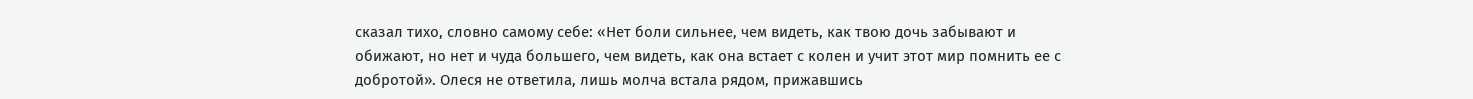сказал тихо, словно самому себе: «Нет боли сильнее, чем видеть, как твою дочь забывают и обижают, но нет и чуда большего, чем видеть, как она встает с колен и учит этот мир помнить ее с добротой». Олеся не ответила, лишь молча встала рядом, прижавшись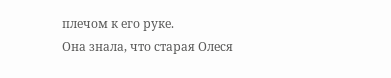плечом к его руке.
Она знала, что старая Олеся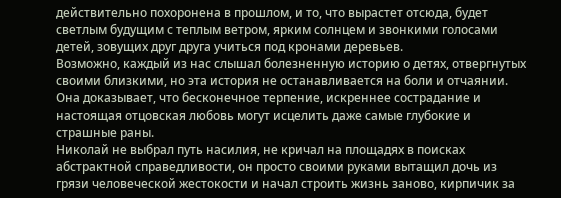действительно похоронена в прошлом, и то, что вырастет отсюда, будет светлым будущим с теплым ветром, ярким солнцем и звонкими голосами детей, зовущих друг друга учиться под кронами деревьев.
Возможно, каждый из нас слышал болезненную историю о детях, отвергнутых своими близкими, но эта история не останавливается на боли и отчаянии. Она доказывает, что бесконечное терпение, искреннее сострадание и настоящая отцовская любовь могут исцелить даже самые глубокие и страшные раны.
Николай не выбрал путь насилия, не кричал на площадях в поисках абстрактной справедливости, он просто своими руками вытащил дочь из грязи человеческой жестокости и начал строить жизнь заново, кирпичик за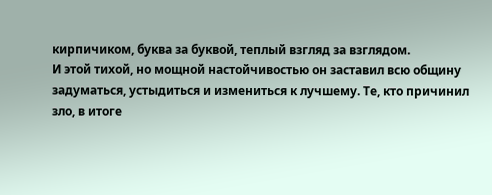кирпичиком, буква за буквой, теплый взгляд за взглядом.
И этой тихой, но мощной настойчивостью он заставил всю общину задуматься, устыдиться и измениться к лучшему. Те, кто причинил зло, в итоге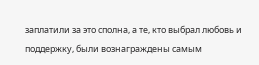заплатили за это сполна, а те, кто выбрал любовь и поддержку, были вознаграждены самым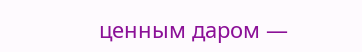ценным даром —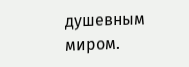душевным миром.